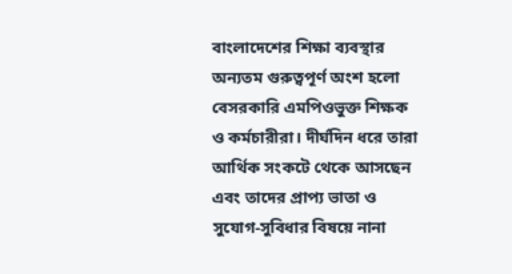বাংলাদেশের শিক্ষা ব্যবস্থার অন্যতম গুরুত্বপূর্ণ অংশ হলো বেসরকারি এমপিওভুক্ত শিক্ষক ও কর্মচারীরা। দীর্ঘদিন ধরে তারা আর্থিক সংকটে থেকে আসছেন এবং তাদের প্রাপ্য ভাতা ও সুযোগ-সুবিধার বিষয়ে নানা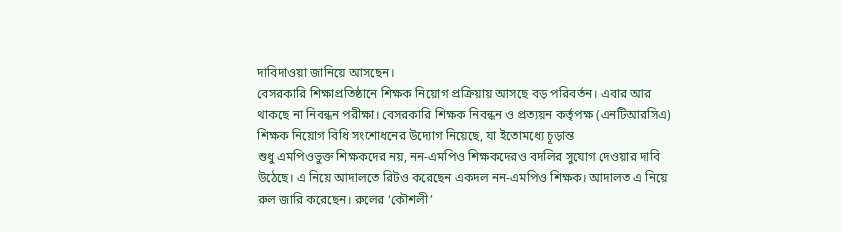দাবিদাওয়া জানিয়ে আসছেন।
বেসরকারি শিক্ষাপ্রতিষ্ঠানে শিক্ষক নিয়োগ প্রক্রিয়ায় আসছে বড় পরিবর্তন। এবার আর থাকছে না নিবন্ধন পরীক্ষা। বেসরকারি শিক্ষক নিবন্ধন ও প্রত্যয়ন কর্তৃপক্ষ (এনটিআরসিএ) শিক্ষক নিয়োগ বিধি সংশোধনের উদ্যোগ নিয়েছে, যা ইতোমধ্যে চূড়ান্ত
শুধু এমপিওভুক্ত শিক্ষকদের নয়, নন-এমপিও শিক্ষকদেরও বদলির সুযোগ দেওয়ার দাবি উঠেছে। এ নিয়ে আদালতে রিটও করেছেন একদল নন-এমপিও শিক্ষক। আদালত এ নিয়ে রুল জারি করেছেন। রুলের ‘কৌশলী’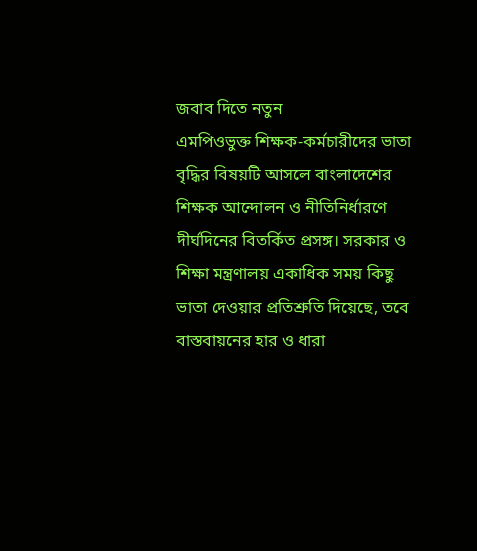জবাব দিতে নতুন
এমপিওভুক্ত শিক্ষক-কর্মচারীদের ভাতা বৃদ্ধির বিষয়টি আসলে বাংলাদেশের শিক্ষক আন্দোলন ও নীতিনির্ধারণে দীর্ঘদিনের বিতর্কিত প্রসঙ্গ। সরকার ও শিক্ষা মন্ত্রণালয় একাধিক সময় কিছু ভাতা দেওয়ার প্রতিশ্রুতি দিয়েছে, তবে বাস্তবায়নের হার ও ধারা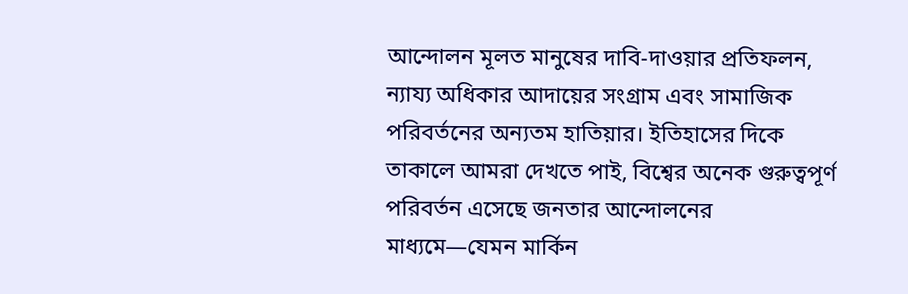আন্দোলন মূলত মানুষের দাবি-দাওয়ার প্রতিফলন, ন্যায্য অধিকার আদায়ের সংগ্রাম এবং সামাজিক পরিবর্তনের অন্যতম হাতিয়ার। ইতিহাসের দিকে তাকালে আমরা দেখতে পাই, বিশ্বের অনেক গুরুত্বপূর্ণ পরিবর্তন এসেছে জনতার আন্দোলনের মাধ্যমে—যেমন মার্কিন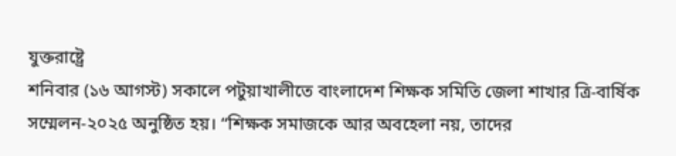যুক্তরাষ্ট্রে
শনিবার (১৬ আগস্ট) সকালে পটুয়াখালীতে বাংলাদেশ শিক্ষক সমিতি জেলা শাখার ত্রি-বার্ষিক সম্মেলন-২০২৫ অনুষ্ঠিত হয়। “শিক্ষক সমাজকে আর অবহেলা নয়, তাদের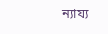ন্যায্য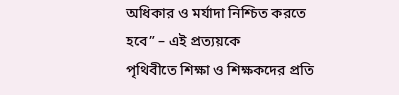অধিকার ও মর্যাদা নিশ্চিত করতে হবে” – এই প্রত্যয়কে
পৃথিবীতে শিক্ষা ও শিক্ষকদের প্রতি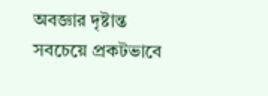অবজ্ঞার দৃষ্টান্ত সবচেয়ে প্রকটভাবে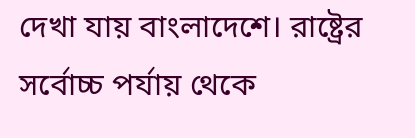দেখা যায় বাংলাদেশে। রাষ্ট্রের সর্বোচ্চ পর্যায় থেকে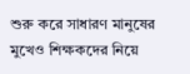শুরু করে সাধারণ মানুষের মুখেও শিক্ষকদের নিয়ে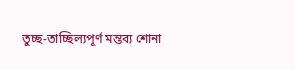তুচ্ছ-তাচ্ছিল্যপূর্ণ মন্তব্য শোনা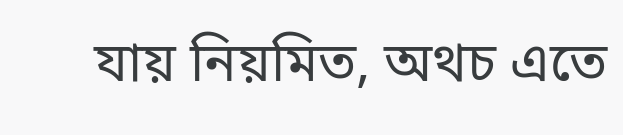যায় নিয়মিত, অথচ এতে